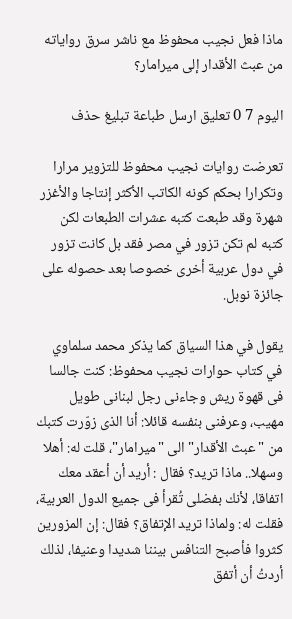ماذا فعل نجيب محفوظ مع ناشر سرق رواياته من عبث الأقدار إلى ميرامار؟

اليوم 7 0 تعليق ارسل طباعة تبليغ حذف

تعرضت روايات نجيب محفوظ للتزوير مرارا وتكرارا بحكم كونه الكاتب الأكثر إنتاجا والأغزر شهرة وقد طبعت كتبه عشرات الطبعات لكن كتبه لم تكن تزور في مصر فقد بل كانت تزور في دول عربية أخرى خصوصا بعد حصوله على جائزة نوبل.

يقول في هذا السياق كما يذكر محمد سلماوي في كتاب حوارات نجيب محفوظ: كنت جالسا فى قهوة ريش وجاءنى رجل لبنانى طويل مهيب، وعرفنى بنفسه قائلا: أنا الذى زوّرت كتبك من "عبث الأقدار" الى "ميرامار"، قلت له: أهلا وسهلا.. ماذا تريد؟ فقال : أريد أن أعقد معك اتفاقا، لأنك بفضلى تُقرأ فى جميع الدول العربية، فقلت له: ولماذا تريد الإتفاق؟ فقال: إن المزورين كثروا فأصبح التنافس بيننا شديدا وعنيفا، لذلك أردتُ أن أتفق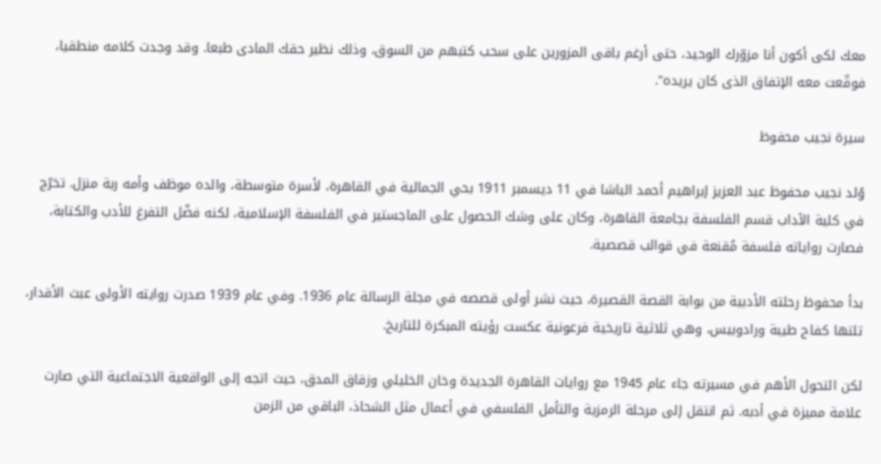معك لكى أكون أنا مزوّرك الوحيد، حتى أرغم باقى المزورين على سحب كتبهم من السوق، وذلك نظير حقك المادى طبعا. وقد وجدت كلامه منطقيا، فوقّعت معه الإتفاق الذى كان يريده".

سيرة نجيب محفوظ

وُلد نجيب محفوظ عبد العزيز إبراهيم أحمد الباشا في 11 ديسمبر 1911 بحي الجمالية في القاهرة، لأسرة متوسطة، والده موظف وأمه ربة منزل. تخرّج في كلية الآداب قسم الفلسفة بجامعة القاهرة، وكان على وشك الحصول على الماجستير في الفلسفة الإسلامية، لكنه فضّل التفرغ للأدب والكتابة، فصارت رواياته فلسفة مُقنعة في قوالب قصصية.

بدأ محفوظ رحلته الأدبية من بوابة القصة القصيرة، حيث نشر أولى قصصه في مجلة الرسالة عام 1936. وفي عام 1939 صدرت روايته الأولى عبث الأقدار، تلتها كفاح طيبة ورادوبيس، وهي ثلاثية تاريخية فرعونية عكست رؤيته المبكرة للتاريخ.

لكن التحول الأهم في مسيرته جاء عام 1945 مع روايات القاهرة الجديدة وخان الخليلي وزقاق المدق، حيث اتجه إلى الواقعية الاجتماعية التي صارت علامة مميزة في أدبه. ثم انتقل إلى مرحلة الرمزية والتأمل الفلسفي في أعمال مثل الشحاذ، الباقي من الزمن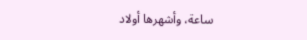ساعة، وأشهرها أولاد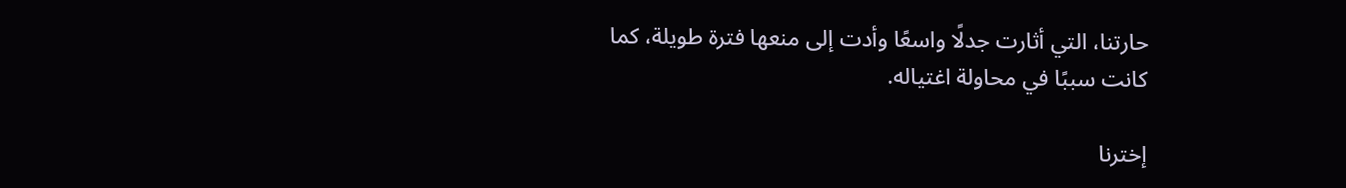حارتنا، التي أثارت جدلًا واسعًا وأدت إلى منعها فترة طويلة، كما كانت سببًا في محاولة اغتياله.

إخترنا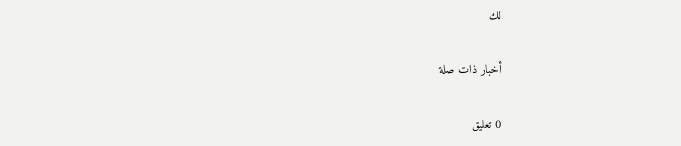لك

أخبار ذات صلة

0 تعليق